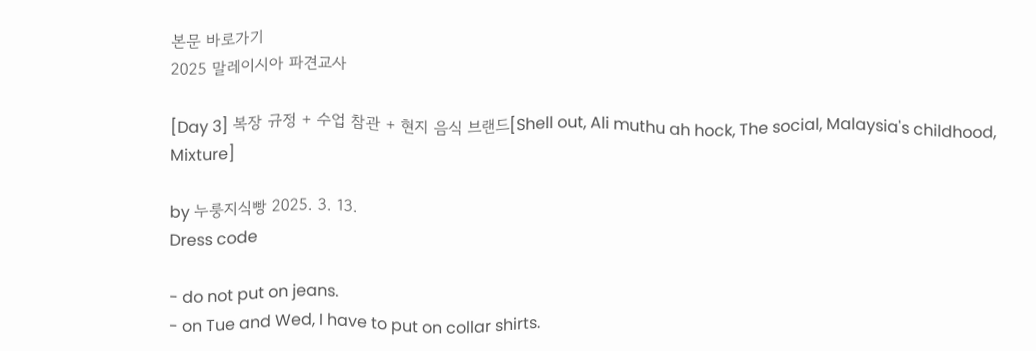본문 바로가기
2025 말레이시아 파견교사

[Day 3] 복장 규정 + 수업 참관 + 현지 음식 브랜드[Shell out, Ali muthu ah hock, The social, Malaysia's childhood, Mixture]

by 누룽지식빵 2025. 3. 13.
Dress code

- do not put on jeans.
- on Tue and Wed, I have to put on collar shirts.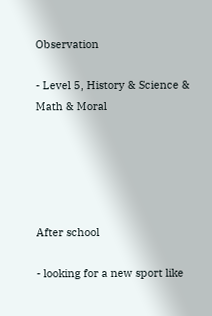Observation

- Level 5, History & Science & Math & Moral





After school

- looking for a new sport like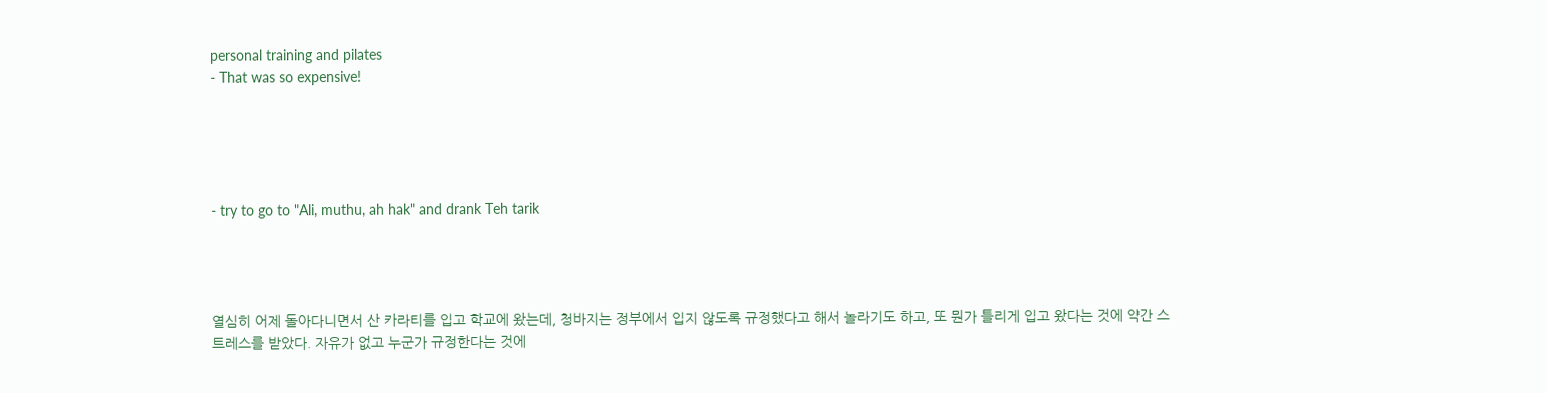personal training and pilates
- That was so expensive!





- try to go to "Ali, muthu, ah hak" and drank Teh tarik




열심히 어제 돌아다니면서 산 카라티를 입고 학교에 왔는데, 청바지는 정부에서 입지 않도록 규정했다고 해서 놀라기도 하고, 또 뭔가 틀리게 입고 왔다는 것에 약간 스트레스를 받았다. 자유가 없고 누군가 규정한다는 것에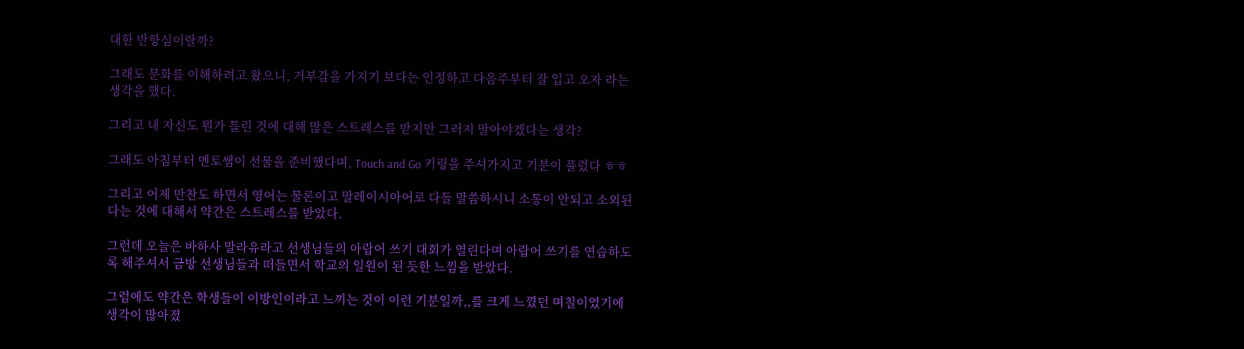대한 반항심이랄까?

그래도 문화를 이해하려고 왔으니, 거부감을 가지기 보다는 인정하고 다음주부터 잘 입고 오자 라는 생각을 했다.

그리고 내 자신도 뭔가 틀린 것에 대해 많은 스트레스를 받지만 그러지 말아야겠다는 생각?

그래도 아침부터 멘토쌤이 선물을 준비했다며, Touch and Go 키링을 주셔가지고 기분이 풀렸다 ㅎㅎ

그리고 어제 만찬도 하면서 영어는 물론이고 말레이시아어로 다들 말씀하시니 소통이 안되고 소외된다는 것에 대해서 약간은 스트레스를 받았다.

그런데 오늘은 바하사 말라유라고 선생님들의 아랍어 쓰기 대회가 열린다며 아랍어 쓰기를 연습하도록 해주셔서 금방 선생님들과 떠들면서 학교의 일원이 된 듯한 느낌을 받았다.

그럼에도 약간은 학생들이 이방인이라고 느끼는 것이 이런 기분일까,,를 크게 느꼈던 며칠이였기에 생각이 많아졌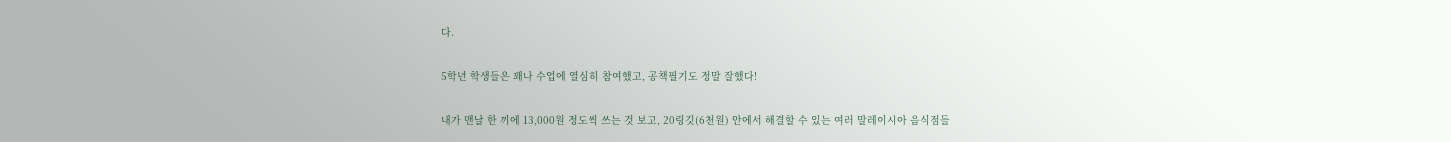다.

5학년 학생들은 꽤나 수업에 열심히 참여했고, 공책필기도 정말 잘했다!

내가 맨날 한 끼에 13,000원 정도씩 쓰는 것 보고, 20링깃(6천원) 안에서 해결할 수 있는 여러 말레이시아 음식점들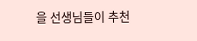을 선생님들이 추천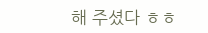해 주셨다 ㅎㅎ